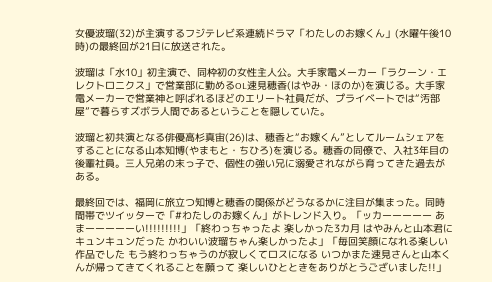女優波瑠(32)が主演するフジテレビ系連続ドラマ「わたしのお嫁くん」(水曜午後10時)の最終回が21日に放送された。

波瑠は「水10」初主演で、同枠初の女性主人公。大手家電メーカー「ラクーン・エレクトロニクス」で営業部に勤めるOL速見穂香(はやみ・ほのか)を演じる。大手家電メーカーで営業神と呼ばれるほどのエリート社員だが、プライベートでは“汚部屋”で暮らすズボラ人間であるということを隠していた。

波瑠と初共演となる俳優高杉真宙(26)は、穂香と“お嫁くん”としてルームシェアをすることになる山本知博(やまもと・ちひろ)を演じる。穂香の同僚で、入社3年目の後輩社員。三人兄弟の末っ子で、個性の強い兄に溺愛されながら育ってきた過去がある。

最終回では、福岡に旅立つ知博と穂香の関係がどうなるかに注目が集まった。同時間帯でツイッターで「#わたしのお嫁くん」がトレンド入り。「ッカーーーーー あまーーーーーい!!!!!!!!!」「終わっちゃったよ 楽しかった3カ月 はやみんと山本君にキュンキュンだった かわいい波瑠ちゃん楽しかったよ」「毎回笑顔になれる楽しい作品でした もう終わっちゃうのが寂しくてロスになる いつかまた速見さんと山本くんが帰ってきてくれることを願って 楽しいひとときをありがとうございました!!」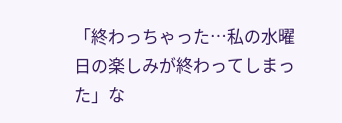「終わっちゃった…私の水曜日の楽しみが終わってしまった」な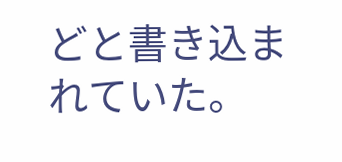どと書き込まれていた。